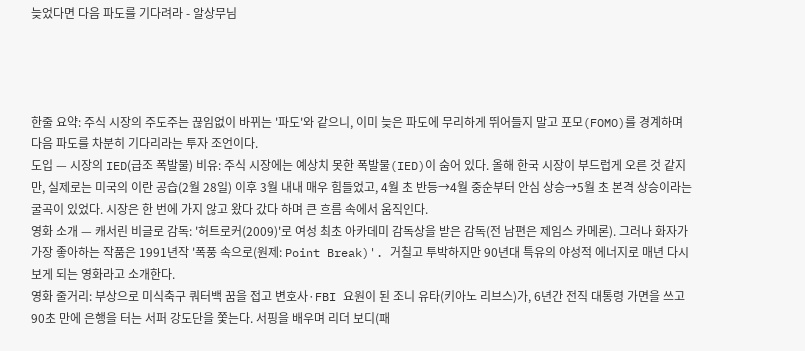늦었다면 다음 파도를 기다려라 - 알상무님




한줄 요약: 주식 시장의 주도주는 끊임없이 바뀌는 '파도'와 같으니, 이미 늦은 파도에 무리하게 뛰어들지 말고 포모(FOMO)를 경계하며 다음 파도를 차분히 기다리라는 투자 조언이다.
도입 — 시장의 IED(급조 폭발물) 비유: 주식 시장에는 예상치 못한 폭발물(IED)이 숨어 있다. 올해 한국 시장이 부드럽게 오른 것 같지만, 실제로는 미국의 이란 공습(2월 28일) 이후 3월 내내 매우 힘들었고, 4월 초 반등→4월 중순부터 안심 상승→5월 초 본격 상승이라는 굴곡이 있었다. 시장은 한 번에 가지 않고 왔다 갔다 하며 큰 흐름 속에서 움직인다.
영화 소개 — 캐서린 비글로 감독: '허트로커(2009)'로 여성 최초 아카데미 감독상을 받은 감독(전 남편은 제임스 카메론). 그러나 화자가 가장 좋아하는 작품은 1991년작 '폭풍 속으로(원제: Point Break)'. 거칠고 투박하지만 90년대 특유의 야성적 에너지로 매년 다시 보게 되는 영화라고 소개한다.
영화 줄거리: 부상으로 미식축구 쿼터백 꿈을 접고 변호사·FBI 요원이 된 조니 유타(키아노 리브스)가, 6년간 전직 대통령 가면을 쓰고 90초 만에 은행을 터는 서퍼 강도단을 쫓는다. 서핑을 배우며 리더 보디(패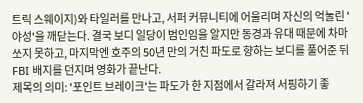트릭 스웨이지)와 타일러를 만나고, 서퍼 커뮤니티에 어울리며 자신의 억눌린 '야성'을 깨닫는다. 결국 보디 일당이 범인임을 알지만 동경과 유대 때문에 차마 쏘지 못하고, 마지막엔 호주의 50년 만의 거친 파도로 향하는 보디를 풀어준 뒤 FBI 배지를 던지며 영화가 끝난다.
제목의 의미: '포인트 브레이크'는 파도가 한 지점에서 갈라져 서핑하기 좋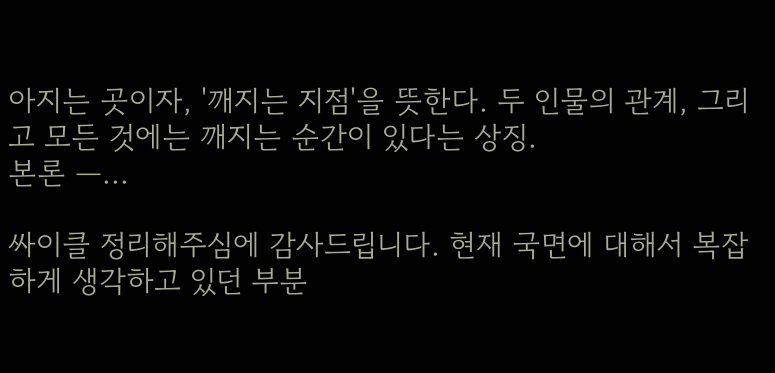아지는 곳이자, '깨지는 지점'을 뜻한다. 두 인물의 관계, 그리고 모든 것에는 깨지는 순간이 있다는 상징.
본론 —...

싸이클 정리해주심에 감사드립니다. 현재 국면에 대해서 복잡하게 생각하고 있던 부분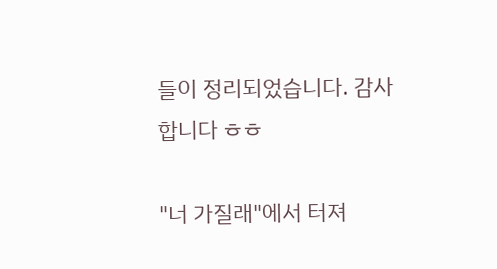들이 정리되었습니다. 감사합니다 ㅎㅎ

"너 가질래"에서 터져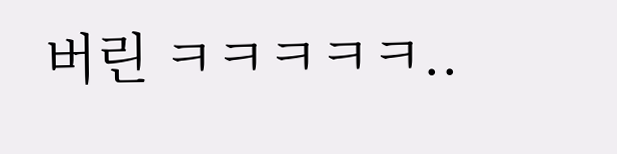버린 ㅋㅋㅋㅋㅋ..